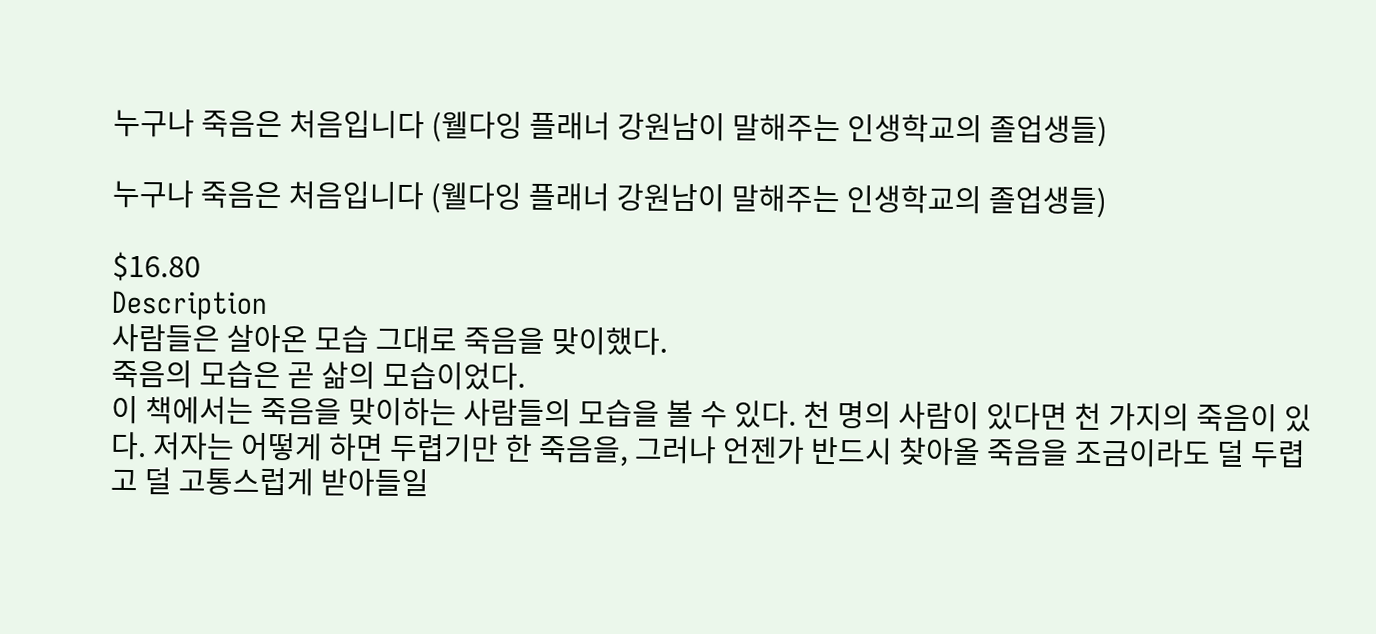누구나 죽음은 처음입니다 (웰다잉 플래너 강원남이 말해주는 인생학교의 졸업생들)

누구나 죽음은 처음입니다 (웰다잉 플래너 강원남이 말해주는 인생학교의 졸업생들)

$16.80
Description
사람들은 살아온 모습 그대로 죽음을 맞이했다.
죽음의 모습은 곧 삶의 모습이었다.
이 책에서는 죽음을 맞이하는 사람들의 모습을 볼 수 있다. 천 명의 사람이 있다면 천 가지의 죽음이 있다. 저자는 어떻게 하면 두렵기만 한 죽음을, 그러나 언젠가 반드시 찾아올 죽음을 조금이라도 덜 두렵고 덜 고통스럽게 받아들일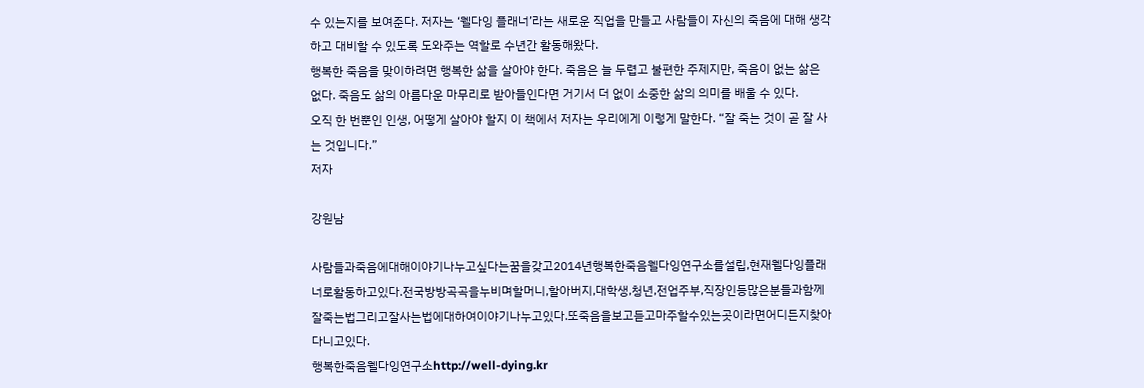수 있는지를 보여준다. 저자는 ‘웰다잉 플래너’라는 새로운 직업을 만들고 사람들이 자신의 죽음에 대해 생각하고 대비할 수 있도록 도와주는 역할로 수년간 활동해왔다.
행복한 죽음을 맞이하려면 행복한 삶을 살아야 한다. 죽음은 늘 두렵고 불편한 주제지만, 죽음이 없는 삶은 없다. 죽음도 삶의 아름다운 마무리로 받아들인다면 거기서 더 없이 소중한 삶의 의미를 배울 수 있다.
오직 한 번뿐인 인생, 어떻게 살아야 할지 이 책에서 저자는 우리에게 이렇게 말한다. “잘 죽는 것이 곧 잘 사는 것입니다.”
저자

강원남

사람들과죽음에대해이야기나누고싶다는꿈을갖고2014년행복한죽음웰다잉연구소를설립,현재웰다잉플래너로활동하고있다.전국방방곡곡을누비며할머니,할아버지,대학생,청년,전업주부,직장인등많은분들과함께잘죽는법그리고잘사는법에대하여이야기나누고있다.또죽음을보고듣고마주할수있는곳이라면어디든지찾아다니고있다.
행복한죽음웰다잉연구소http://well-dying.kr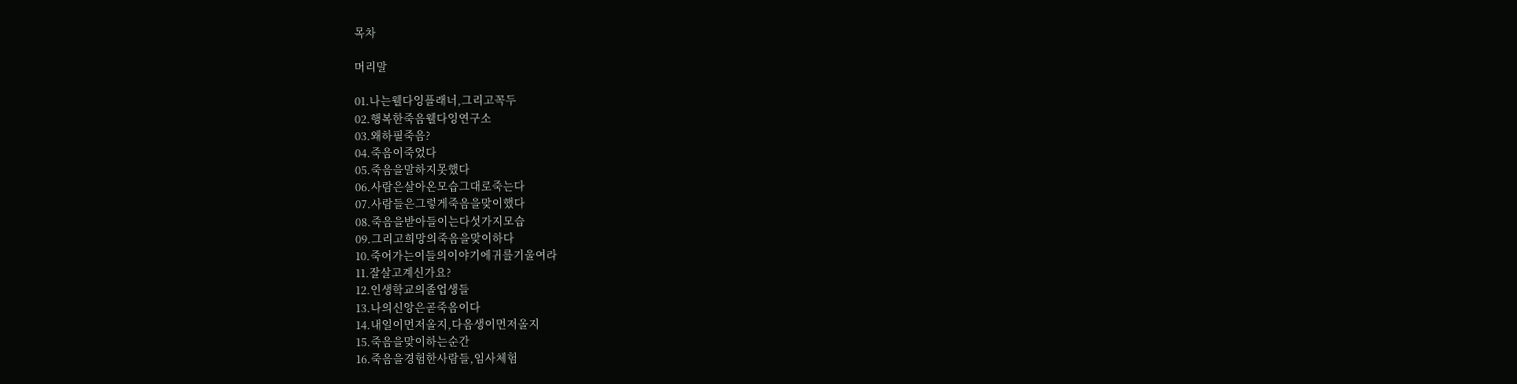목차

머리말

01.나는웰다잉플래너,그리고꼭두
02.행복한죽음웰다잉연구소
03.왜하필죽음?
04.죽음이죽었다
05.죽음을말하지못했다
06.사람은살아온모습그대로죽는다
07.사람들은그렇게죽음을맞이했다
08.죽음을받아들이는다섯가지모습
09.그리고희망의죽음을맞이하다
10.죽어가는이들의이야기에귀를기울여라
11.잘살고계신가요?
12.인생학교의졸업생들
13.나의신앙은곧죽음이다
14.내일이먼저올지,다음생이먼저올지
15.죽음을맞이하는순간
16.죽음을경험한사람들,임사체험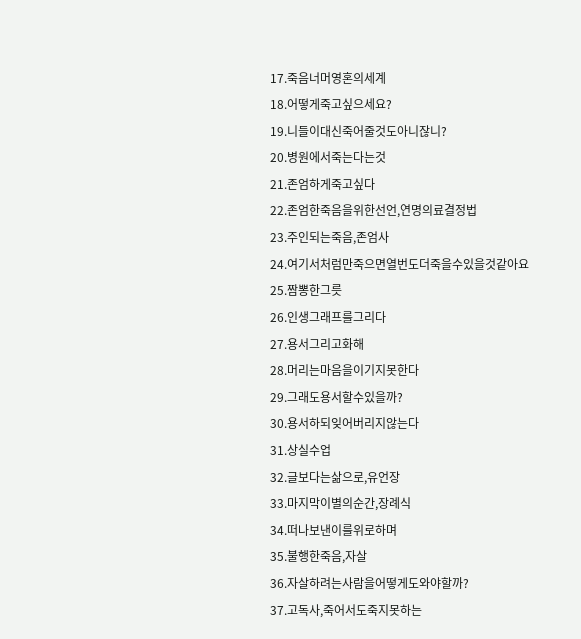17.죽음너머영혼의세계
18.어떻게죽고싶으세요?
19.니들이대신죽어줄것도아니잖니?
20.병원에서죽는다는것
21.존엄하게죽고싶다
22.존엄한죽음을위한선언,연명의료결정법
23.주인되는죽음,존엄사
24.여기서처럼만죽으면열번도더죽을수있을것같아요
25.짬뽕한그릇
26.인생그래프를그리다
27.용서그리고화해
28.머리는마음을이기지못한다
29.그래도용서할수있을까?
30.용서하되잊어버리지않는다
31.상실수업
32.글보다는삶으로,유언장
33.마지막이별의순간,장례식
34.떠나보낸이를위로하며
35.불행한죽음,자살
36.자살하려는사람을어떻게도와야할까?
37.고독사,죽어서도죽지못하는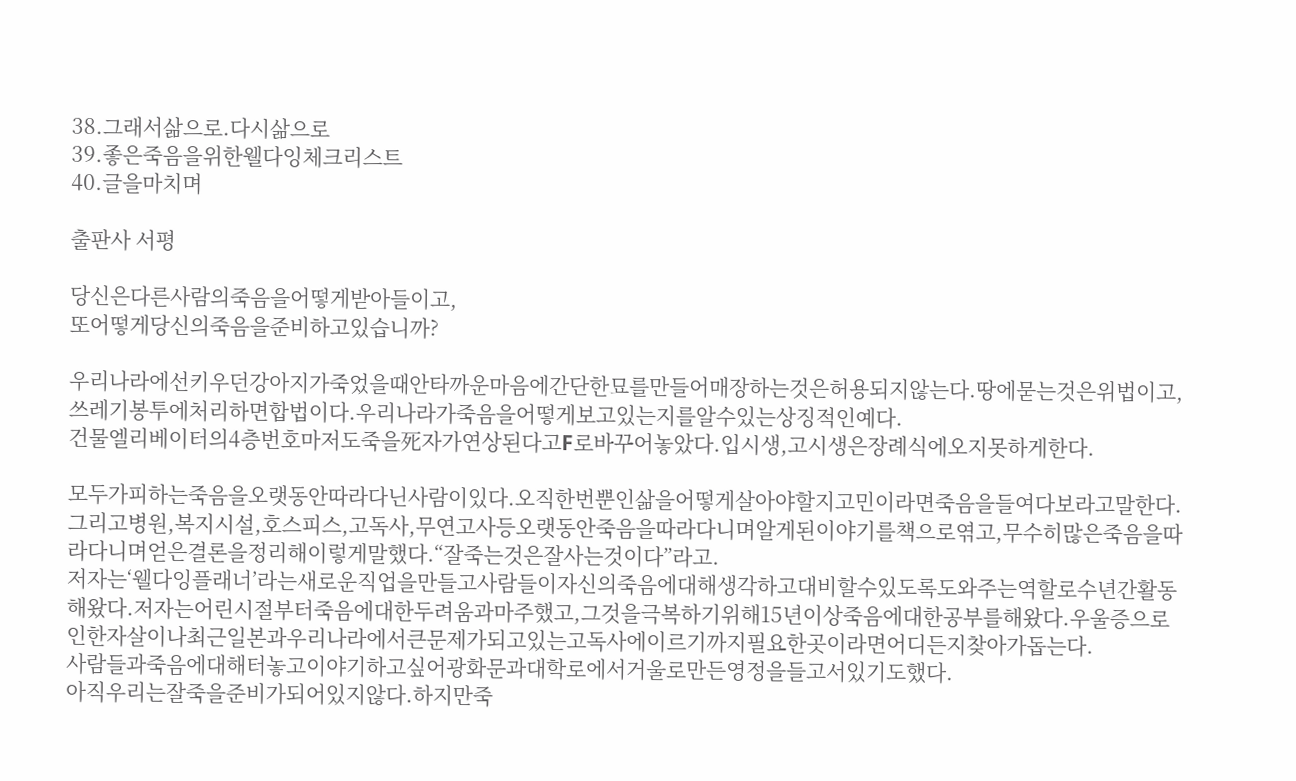38.그래서삶으로.다시삶으로
39.좋은죽음을위한웰다잉체크리스트
40.글을마치며

출판사 서평

당신은다른사람의죽음을어떻게받아들이고,
또어떻게당신의죽음을준비하고있습니까?

우리나라에선키우던강아지가죽었을때안타까운마음에간단한묘를만들어매장하는것은허용되지않는다.땅에묻는것은위법이고,쓰레기봉투에처리하면합법이다.우리나라가죽음을어떻게보고있는지를알수있는상징적인예다.
건물엘리베이터의4층번호마저도죽을死자가연상된다고F로바꾸어놓았다.입시생,고시생은장례식에오지못하게한다.

모두가피하는죽음을오랫동안따라다닌사람이있다.오직한번뿐인삶을어떻게살아야할지고민이라면죽음을들여다보라고말한다.그리고병원,복지시설,호스피스,고독사,무연고사등오랫동안죽음을따라다니며알게된이야기를책으로엮고,무수히많은죽음을따라다니며얻은결론을정리해이렇게말했다.“잘죽는것은잘사는것이다”라고.
저자는‘웰다잉플래너’라는새로운직업을만들고사람들이자신의죽음에대해생각하고대비할수있도록도와주는역할로수년간활동해왔다.저자는어린시절부터죽음에대한두려움과마주했고,그것을극복하기위해15년이상죽음에대한공부를해왔다.우울증으로인한자살이나최근일본과우리나라에서큰문제가되고있는고독사에이르기까지필요한곳이라면어디든지찾아가돕는다.
사람들과죽음에대해터놓고이야기하고싶어광화문과대학로에서거울로만든영정을들고서있기도했다.
아직우리는잘죽을준비가되어있지않다.하지만죽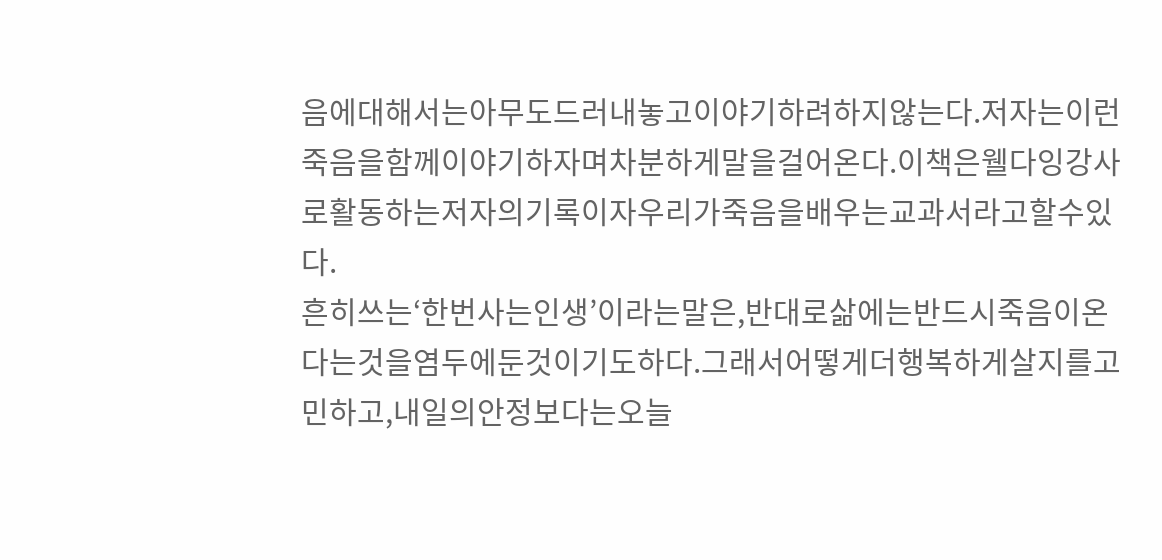음에대해서는아무도드러내놓고이야기하려하지않는다.저자는이런죽음을함께이야기하자며차분하게말을걸어온다.이책은웰다잉강사로활동하는저자의기록이자우리가죽음을배우는교과서라고할수있다.
흔히쓰는‘한번사는인생’이라는말은,반대로삶에는반드시죽음이온다는것을염두에둔것이기도하다.그래서어떻게더행복하게살지를고민하고,내일의안정보다는오늘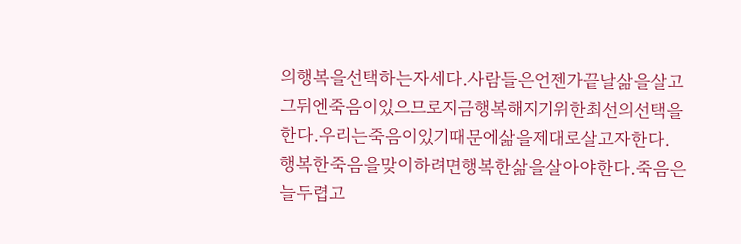의행복을선택하는자세다.사람들은언젠가끝날삶을살고그뒤엔죽음이있으므로지금행복해지기위한최선의선택을한다.우리는죽음이있기때문에삶을제대로살고자한다.
행복한죽음을맞이하려면행복한삶을살아야한다.죽음은늘두렵고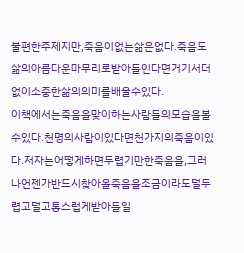불편한주제지만,죽음이없는삶은없다.죽음도삶의아름다운마무리로받아들인다면거기서더없이소중한삶의의미를배울수있다.
이책에서는죽음을맞이하는사람들의모습을볼수있다.천명의사람이있다면천가지의죽음이있다.저자는어떻게하면두렵기만한죽음을,그러나언젠가반드시찾아올죽음을조금이라도덜두렵고덜고통스럽게받아들일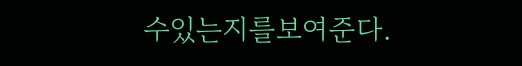수있는지를보여준다.